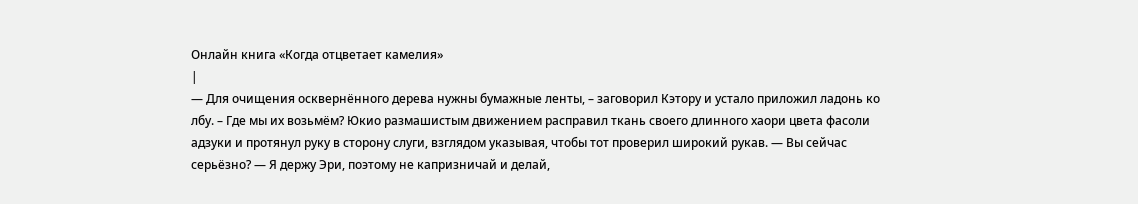Онлайн книга «Когда отцветает камелия»
|
— Для очищения осквернённого дерева нужны бумажные ленты, – заговорил Кэтору и устало приложил ладонь ко лбу. – Где мы их возьмём? Юкио размашистым движением расправил ткань своего длинного хаори цвета фасоли адзуки и протянул руку в сторону слуги, взглядом указывая, чтобы тот проверил широкий рукав. — Вы сейчас серьёзно? — Я держу Эри, поэтому не капризничай и делай,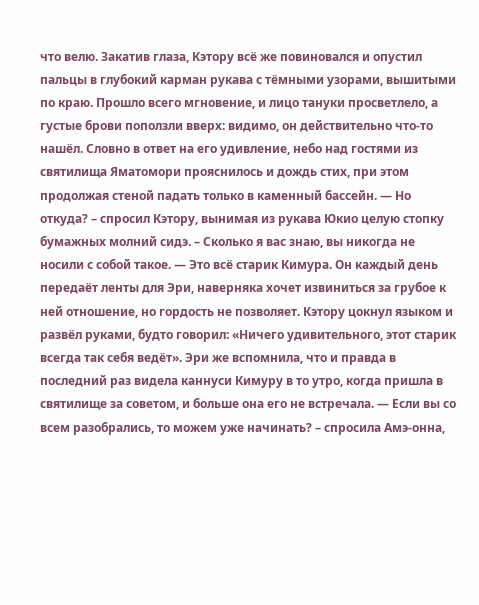что велю. Закатив глаза, Кэтору всё же повиновался и опустил пальцы в глубокий карман рукава с тёмными узорами, вышитыми по краю. Прошло всего мгновение, и лицо тануки просветлело, а густые брови поползли вверх: видимо, он действительно что-то нашёл. Словно в ответ на его удивление, небо над гостями из святилища Яматомори прояснилось и дождь стих, при этом продолжая стеной падать только в каменный бассейн. — Но откуда? – спросил Кэтору, вынимая из рукава Юкио целую стопку бумажных молний сидэ. – Сколько я вас знаю, вы никогда не носили с собой такое. — Это всё старик Кимура. Он каждый день передаёт ленты для Эри, наверняка хочет извиниться за грубое к ней отношение, но гордость не позволяет. Кэтору цокнул языком и развёл руками, будто говорил: «Ничего удивительного, этот старик всегда так себя ведёт». Эри же вспомнила, что и правда в последний раз видела каннуси Кимуру в то утро, когда пришла в святилище за советом, и больше она его не встречала. — Если вы со всем разобрались, то можем уже начинать? – спросила Амэ-онна,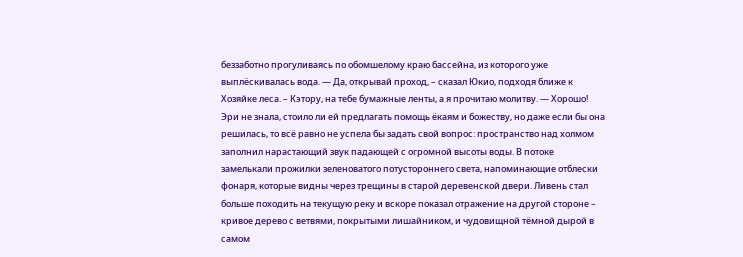беззаботно прогуливаясь по обомшелому краю бассейна, из которого уже выплёскивалась вода. — Да, открывай проход, – сказал Юкио, подходя ближе к Хозяйке леса. – Кэтору, на тебе бумажные ленты, а я прочитаю молитву. — Хорошо! Эри не знала, стоило ли ей предлагать помощь ёкаям и божеству, но даже если бы она решилась, то всё равно не успела бы задать свой вопрос: пространство над холмом заполнил нарастающий звук падающей с огромной высоты воды. В потоке замелькали прожилки зеленоватого потустороннего света, напоминающие отблески фонаря, которые видны через трещины в старой деревенской двери. Ливень стал больше походить на текущую реку и вскоре показал отражение на другой стороне – кривое дерево с ветвями, покрытыми лишайником, и чудовищной тёмной дырой в самом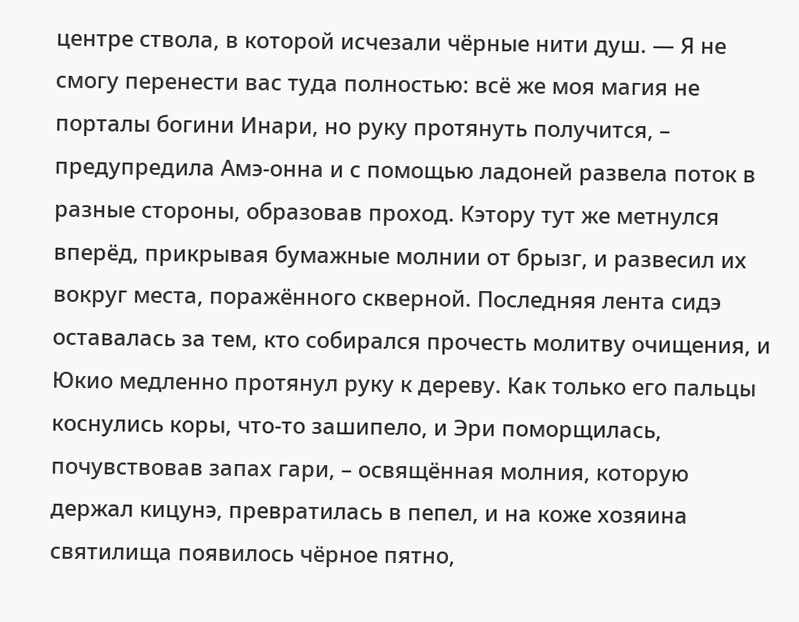центре ствола, в которой исчезали чёрные нити душ. — Я не смогу перенести вас туда полностью: всё же моя магия не порталы богини Инари, но руку протянуть получится, – предупредила Амэ-онна и с помощью ладоней развела поток в разные стороны, образовав проход. Кэтору тут же метнулся вперёд, прикрывая бумажные молнии от брызг, и развесил их вокруг места, поражённого скверной. Последняя лента сидэ оставалась за тем, кто собирался прочесть молитву очищения, и Юкио медленно протянул руку к дереву. Как только его пальцы коснулись коры, что-то зашипело, и Эри поморщилась, почувствовав запах гари, – освящённая молния, которую держал кицунэ, превратилась в пепел, и на коже хозяина святилища появилось чёрное пятно,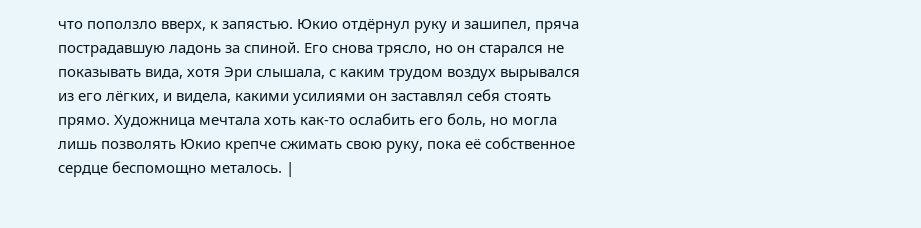что поползло вверх, к запястью. Юкио отдёрнул руку и зашипел, пряча пострадавшую ладонь за спиной. Его снова трясло, но он старался не показывать вида, хотя Эри слышала, с каким трудом воздух вырывался из его лёгких, и видела, какими усилиями он заставлял себя стоять прямо. Художница мечтала хоть как-то ослабить его боль, но могла лишь позволять Юкио крепче сжимать свою руку, пока её собственное сердце беспомощно металось. |